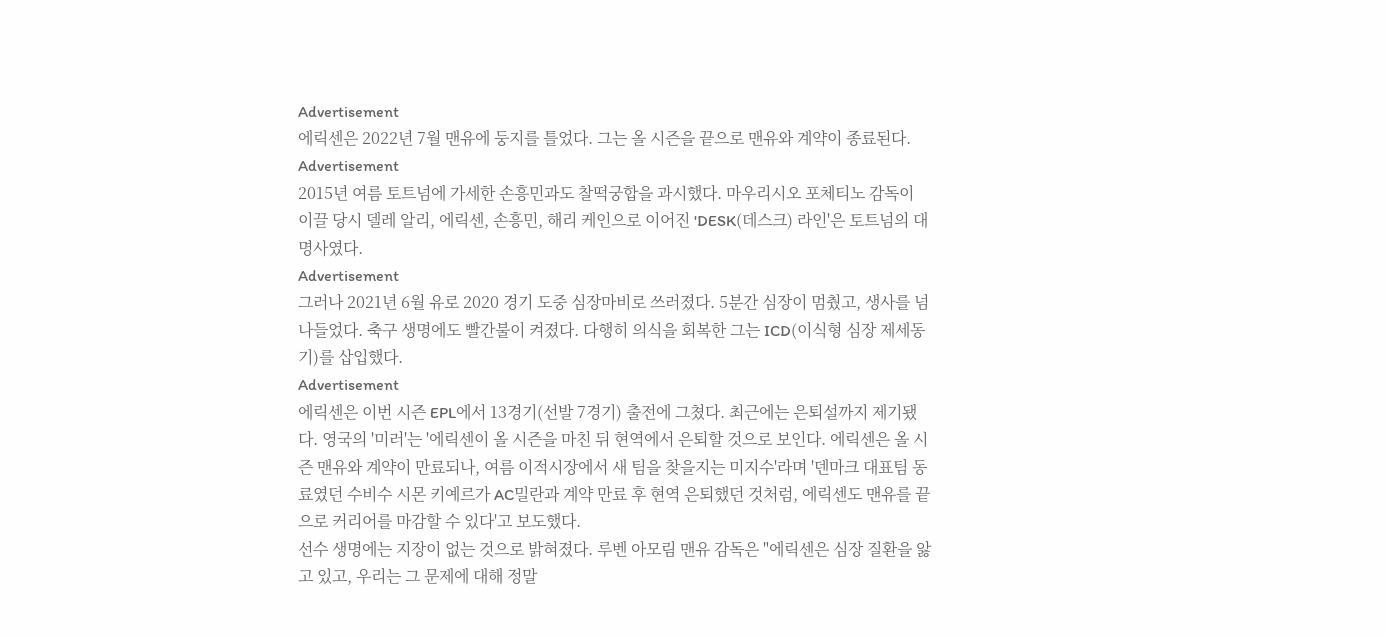Advertisement
에릭센은 2022년 7월 맨유에 둥지를 틀었다. 그는 올 시즌을 끝으로 맨유와 계약이 종료된다.
Advertisement
2015년 여름 토트넘에 가세한 손흥민과도 찰떡궁합을 과시했다. 마우리시오 포체티노 감독이 이끌 당시 델레 알리, 에릭센, 손흥민, 해리 케인으로 이어진 'DESK(데스크) 라인'은 토트넘의 대명사였다.
Advertisement
그러나 2021년 6월 유로 2020 경기 도중 심장마비로 쓰러졌다. 5분간 심장이 멈췄고, 생사를 넘나들었다. 축구 생명에도 빨간불이 켜졌다. 다행히 의식을 회복한 그는 ICD(이식형 심장 제세동기)를 삽입했다.
Advertisement
에릭센은 이번 시즌 EPL에서 13경기(선발 7경기) 출전에 그쳤다. 최근에는 은퇴설까지 제기됐다. 영국의 '미러'는 '에릭센이 올 시즌을 마친 뒤 현역에서 은퇴할 것으로 보인다. 에릭센은 올 시즌 맨유와 계약이 만료되나, 여름 이적시장에서 새 팀을 찾을지는 미지수'라며 '덴마크 대표팀 동료였던 수비수 시몬 키예르가 AC밀란과 계약 만료 후 현역 은퇴했던 것처럼, 에릭센도 맨유를 끝으로 커리어를 마감할 수 있다'고 보도했다.
선수 생명에는 지장이 없는 것으로 밝혀졌다. 루벤 아모림 맨유 감독은 "에릭센은 심장 질환을 앓고 있고, 우리는 그 문제에 대해 정말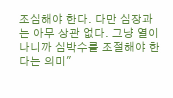조심해야 한다. 다만 심장과는 아무 상관 없다. 그냥 열이 나니까 심박수를 조절해야 한다는 의미"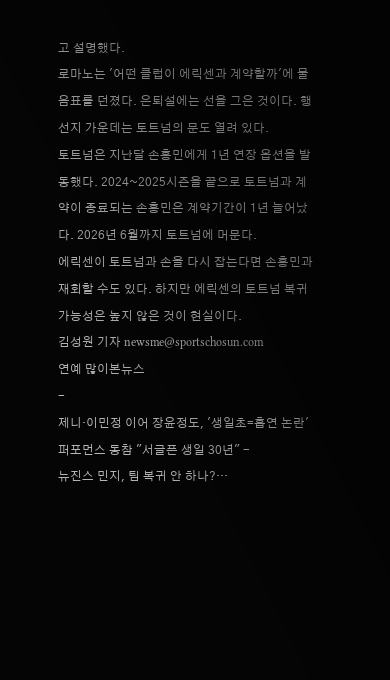고 설명했다.
로마노는 '어떤 클럽이 에릭센과 계약할까'에 물음표를 던졌다. 은퇴설에는 선을 그은 것이다. 행선지 가운데는 토트넘의 문도 열려 있다.
토트넘은 지난달 손흥민에게 1년 연장 옵션을 발동했다. 2024~2025시즌을 끝으로 토트넘과 계약이 종료되는 손흥민은 계약기간이 1년 늘어났다. 2026년 6월까지 토트넘에 머문다.
에릭센이 토트넘과 손을 다시 잡는다면 손흥민과 재회할 수도 있다. 하지만 에릭센의 토트넘 복귀 가능성은 높지 않은 것이 현실이다.
김성원 기자 newsme@sportschosun.com
연예 많이본뉴스
-
제니·이민정 이어 장윤정도, '생일초=흡연 논란' 퍼포먼스 동참 "서글픈 생일 30년" -
뉴진스 민지, 팀 복귀 안 하나?…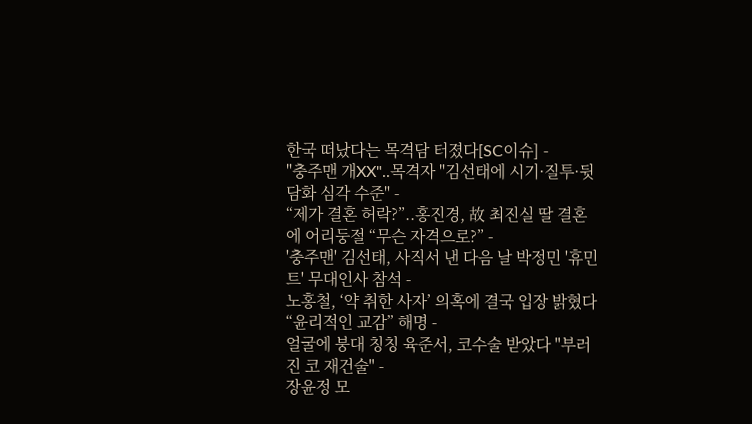한국 떠났다는 목격담 터졌다[SC이슈] -
"충주맨 개XX"..목격자 "김선태에 시기·질투·뒷담화 심각 수준" -
“제가 결혼 허락?”..홍진경, 故 최진실 딸 결혼에 어리둥절 “무슨 자격으로?” -
'충주맨' 김선태, 사직서 낸 다음 날 박정민 '휴민트' 무대인사 참석 -
노홍철, ‘약 취한 사자’ 의혹에 결국 입장 밝혔다 “윤리적인 교감” 해명 -
얼굴에 붕대 칭칭 육준서, 코수술 받았다 "부러진 코 재건술" -
장윤정 모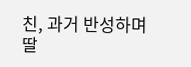친, 과거 반성하며 딸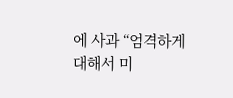에 사과 “엄격하게 대해서 미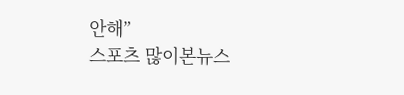안해”
스포츠 많이본뉴스